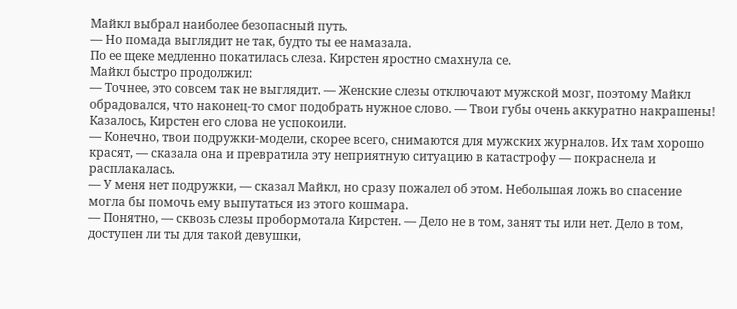Майкл выбрал наиболее безопасный путь.
— Но помада выглядит не так, будто ты ее намазала.
По ее щеке медленно покатилась слеза. Кирстен яростно смахнула се.
Майкл быстро продолжил:
— Точнее, это совсем так не выглядит. — Женские слезы отключают мужской мозг, поэтому Майкл обрадовался, что наконец-то смог подобрать нужное слово. — Твои губы очень аккуратно накрашены!
Казалось, Кирстен его слова не успокоили.
— Конечно, твои подружки-модели, скорее всего, снимаются для мужских журналов. Их там хорошо красят, — сказала она и превратила эту неприятную ситуацию в катастрофу — покраснела и расплакалась.
— У меня нет подружки, — сказал Майкл, но сразу пожалел об этом. Небольшая ложь во спасение могла бы помочь ему выпутаться из этого кошмара.
— Понятно, — сквозь слезы пробормотала Кирстен. — Дело не в том, занят ты или нет. Дело в том, доступен ли ты для такой девушки,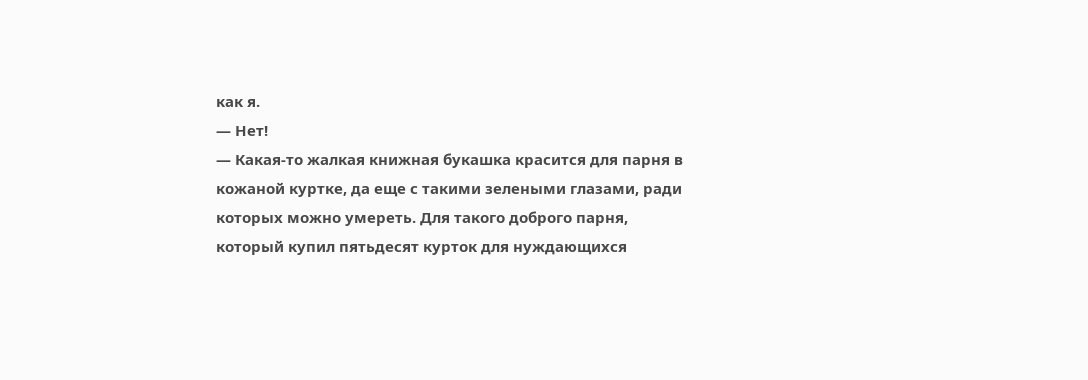как я.
— Нет!
— Какая-то жалкая книжная букашка красится для парня в кожаной куртке, да еще с такими зелеными глазами, ради которых можно умереть. Для такого доброго парня, который купил пятьдесят курток для нуждающихся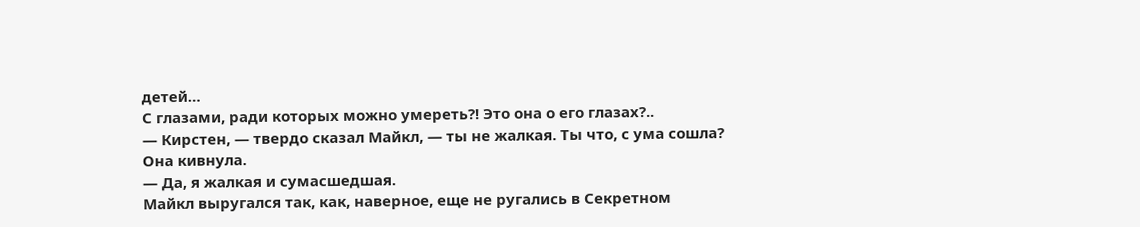детей…
С глазами, ради которых можно умереть?! Это она о его глазах?..
— Кирстен, — твердо сказал Майкл, — ты не жалкая. Ты что, с ума сошла?
Она кивнула.
— Да, я жалкая и сумасшедшая.
Майкл выругался так, как, наверное, еще не ругались в Секретном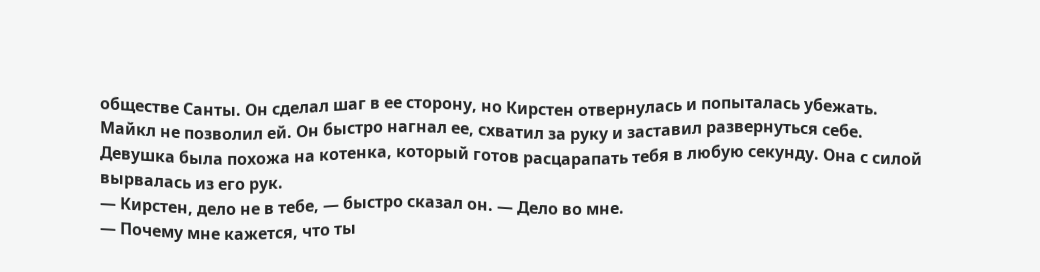обществе Санты. Он сделал шаг в ее сторону, но Кирстен отвернулась и попыталась убежать.
Майкл не позволил ей. Он быстро нагнал ее, схватил за руку и заставил развернуться себе.
Девушка была похожа на котенка, который готов расцарапать тебя в любую секунду. Она с силой вырвалась из его рук.
— Кирстен, дело не в тебе, — быстро сказал он. — Дело во мне.
— Почему мне кажется, что ты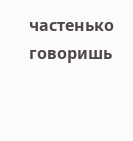частенько говоришь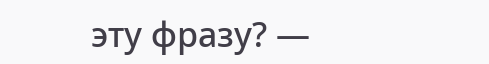эту фразу? —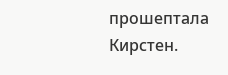прошептала Кирстен.